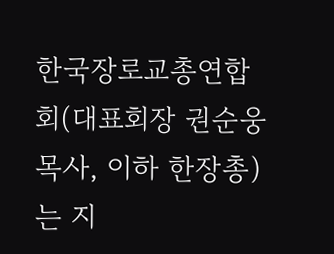한국장로교총연합회(대표회장 권순웅 목사, 이하 한장총)는 지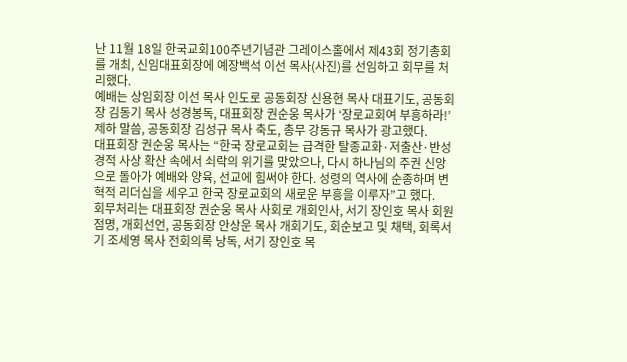난 11월 18일 한국교회100주년기념관 그레이스홀에서 제43회 정기총회를 개최, 신임대표회장에 예장백석 이선 목사(사진)를 선임하고 회무를 처리했다.
예배는 상임회장 이선 목사 인도로 공동회장 신용현 목사 대표기도, 공동회장 김동기 목사 성경봉독, 대표회장 권순웅 목사가 ‘장로교회여 부흥하라!’ 제하 말씀, 공동회장 김성규 목사 축도, 총무 강동규 목사가 광고했다.
대표회장 권순웅 목사는 “한국 장로교회는 급격한 탈종교화·저출산·반성경적 사상 확산 속에서 쇠락의 위기를 맞았으나, 다시 하나님의 주권 신앙으로 돌아가 예배와 양육, 선교에 힘써야 한다. 성령의 역사에 순종하며 변혁적 리더십을 세우고 한국 장로교회의 새로운 부흥을 이루자”고 했다.
회무처리는 대표회장 권순웅 목사 사회로 개회인사, 서기 장인호 목사 회원점명, 개회선언, 공동회장 안상운 목사 개회기도, 회순보고 및 채택, 회록서기 조세영 목사 전회의록 낭독, 서기 장인호 목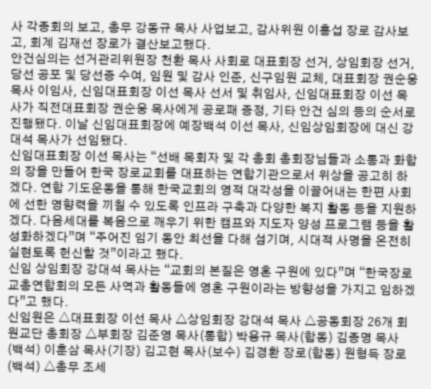사 각종회의 보고, 총무 강동규 목사 사업보고, 감사위원 이홍섭 장로 감사보고, 회계 김재선 장로가 결산보고했다.
안건심의는 선거관리위원장 천환 목사 사회로 대표회장 선거, 상임회장 선거, 당선 공포 및 당선증 수여, 임원 및 감사 인준, 신구임원 교체, 대표회장 권순웅 목사 이임사, 신임대표회장 이선 목사 선서 및 취임사, 신임대표회장 이선 목사가 직전대표회장 권순웅 목사에게 공로패 증정, 기타 안건 심의 등의 순서로 진행됐다. 이날 신임대표회장에 예장백석 이선 목사, 신임상임회장에 대신 강대석 목사가 선임됐다.
신임대표회장 이선 목사는 “선배 목회자 및 각 총회 총회장님들과 소통과 화합의 장을 만들어 한국 장로교회를 대표하는 연합기관으로서 위상을 공고히 하겠다. 연합 기도운동을 통해 한국교회의 영적 대각성을 이끌어내는 한편 사회에 선한 영향력을 끼칠 수 있도록 인프라 구축과 다양한 복지 활동 등을 지원하겠다. 다음세대를 복음으로 깨우기 위한 캠프와 지도자 양성 프로그램 등을 활성화하겠다”며 “주어진 임기 동안 최선을 다해 섬기며, 시대적 사명을 온전히 실현토록 헌신할 것”이라고 했다.
신임 상임회장 강대석 목사는 “교회의 본질은 영혼 구원에 있다”며 “한국장로교총연합회의 모든 사역과 활동들에 영혼 구원이라는 방향성을 가지고 임하겠다”고 했다.
신임원은 △대표회장 이선 목사 △상임회장 강대석 목사 △공동회장 26개 회원교단 총회장 △부회장 김준영 목사(통합) 박용규 목사(합동) 김종명 목사(백석) 이훈삼 목사(기장) 김고현 목사(보수) 김경환 장로(합동) 원형득 장로(백석) △총무 조세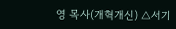영 목사(개혁개신) △서기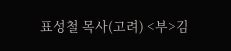표성철 목사(고려) <부>김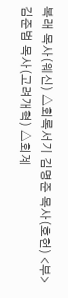복래 목사(웨신) △회록서기 김명준 목사(호헌) <부>김준범 목사(고려개혁) △회계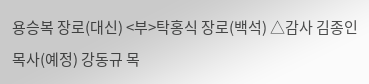용승복 장로(대신) <부>탁홍식 장로(백석) △감사 김종인 목사(예정) 강동규 목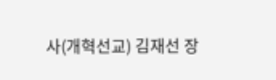사(개혁선교) 김재선 장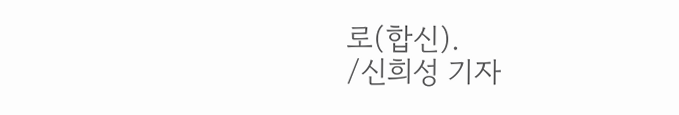로(합신).
/신희성 기자